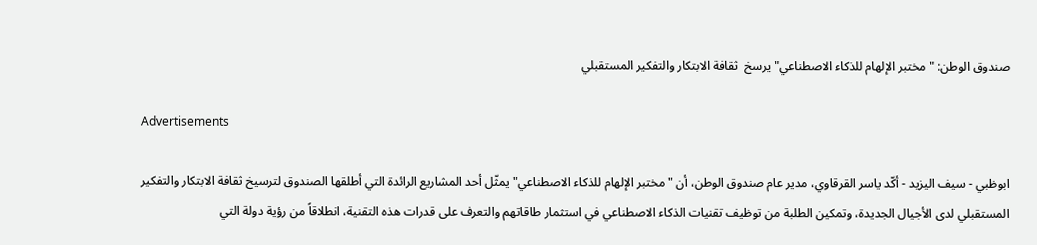صندوق الوطن: "مختبر الإلهام للذكاء الاصطناعي" يرسخ  ثقافة الابتكار والتفكير المستقبلي

Advertisements

ابوظبي - سيف اليزيد - أكّد ياسر القرقاوي، مدير عام صندوق الوطن، أن "مختبر الإلهام للذكاء الاصطناعي" يمثّل أحد المشاريع الرائدة التي أطلقها الصندوق لترسيخ ثقافة الابتكار والتفكير المستقبلي لدى الأجيال الجديدة، وتمكين الطلبة من توظيف تقنيات الذكاء الاصطناعي في استثمار طاقاتهم والتعرف على قدرات هذه التقنية، انطلاقاً من رؤية دولة التي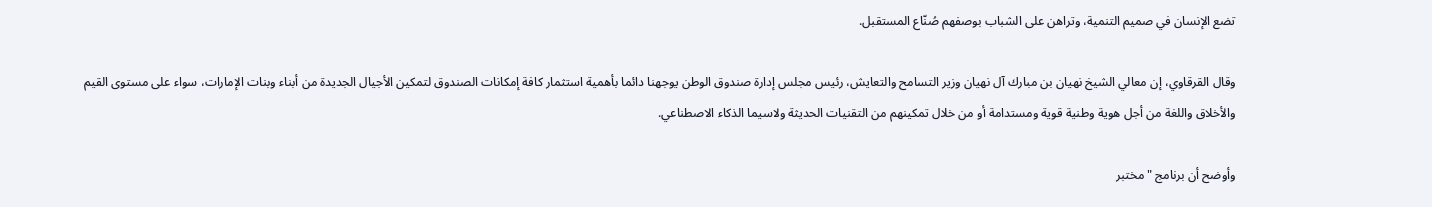تضع الإنسان في صميم التنمية، وتراهن على الشباب بوصفهم صُنّاع المستقبل.

وقال القرقاوي، إن معالي الشيخ نهيان بن مبارك آل نهيان وزير التسامح والتعايش، رئيس مجلس إدارة صندوق الوطن يوجهنا دائما بأهمية استثمار كافة إمكانات الصندوق لتمكين الأجيال الجديدة من أبناء وبنات الإمارات، سواء على مستوى القيم والأخلاق واللغة من أجل هوية وطنية قوية ومستدامة أو من خلال تمكينهم من التقنيات الحديثة ولاسيما الذكاء الاصطناعي.

وأوضح أن برنامج "مختبر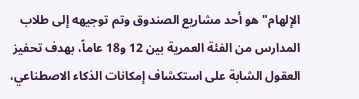الإلهام" هو أحد مشاريع الصندوق وتم توجيهه إلى طلاب المدارس من الفئة العمرية بين 12 و18 عاماً، بهدف تحفيز العقول الشابة على استكشاف إمكانات الذكاء الاصطناعي،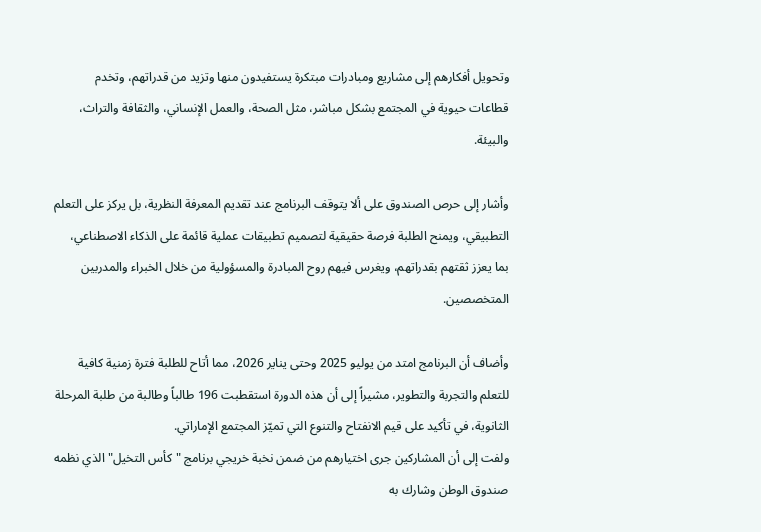وتحويل أفكارهم إلى مشاريع ومبادرات مبتكرة يستفيدون منها وتزيد من قدراتهم، وتخدم قطاعات حيوية في المجتمع بشكل مباشر، مثل الصحة، والعمل الإنساني، والثقافة والتراث، والبيئة.

وأشار إلى حرص الصندوق على ألا يتوقف البرنامج عند تقديم المعرفة النظرية، بل يركز على التعلم التطبيقي، ويمنح الطلبة فرصة حقيقية لتصميم تطبيقات عملية قائمة على الذكاء الاصطناعي، بما يعزز ثقتهم بقدراتهم، ويغرس فيهم روح المبادرة والمسؤولية من خلال الخبراء والمدربين المتخصصين.

وأضاف أن البرنامج امتد من يوليو 2025 وحتى يناير 2026، مما أتاح للطلبة فترة زمنية كافية للتعلم والتجربة والتطوير، مشيراً إلى أن هذه الدورة استقطبت 196 طالباً وطالبة من طلبة المرحلة الثانوية، في تأكيد على قيم الانفتاح والتنوع التي تميّز المجتمع الإماراتي.
ولفت إلى أن المشاركين جرى اختيارهم من ضمن نخبة خريجي برنامج "كأس التخيل" الذي نظمه صندوق الوطن وشارك به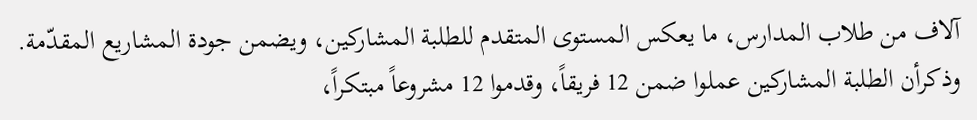آلاف من طلاب المدارس، ما يعكس المستوى المتقدم للطلبة المشاركين، ويضمن جودة المشاريع المقدّمة.
وذكرأن الطلبة المشاركين عملوا ضمن 12 فريقاً، وقدموا 12 مشروعاً مبتكراً،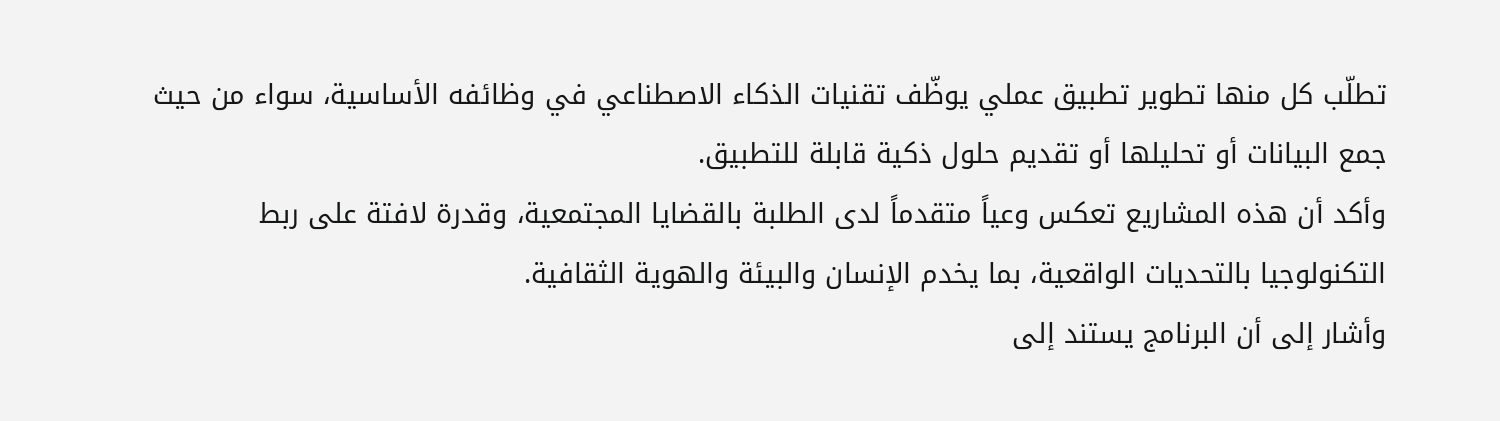تطلّب كل منها تطوير تطبيق عملي يوظّف تقنيات الذكاء الاصطناعي في وظائفه الأساسية، سواء من حيث جمع البيانات أو تحليلها أو تقديم حلول ذكية قابلة للتطبيق.
وأكد أن هذه المشاريع تعكس وعياً متقدماً لدى الطلبة بالقضايا المجتمعية، وقدرة لافتة على ربط التكنولوجيا بالتحديات الواقعية، بما يخدم الإنسان والبيئة والهوية الثقافية.
وأشار إلى أن البرنامج يستند إلى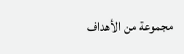مجموعة من الأهداف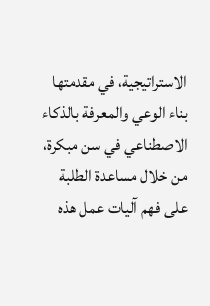الاستراتيجية، في مقدمتها بناء الوعي والمعرفة بالذكاء الاصطناعي في سن مبكرة، من خلال مساعدة الطلبة على فهم آليات عمل هذه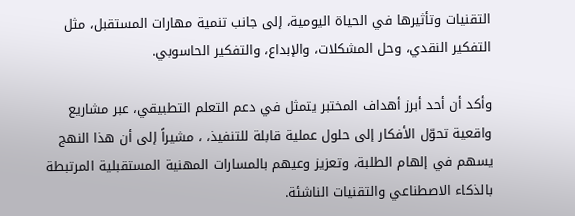التقنيات وتأثيرها في الحياة اليومية، إلى جانب تنمية مهارات المستقبل، مثل التفكير النقدي، وحل المشكلات، والإبداع، والتفكير الحاسوبي.

وأكد أن أحد أبرز أهداف المختبر يتمثل في دعم التعلم التطبيقي، عبر مشاريع واقعية تحوّل الأفكار إلى حلول عملية قابلة للتنفيذ، ، مشيراً إلى أن هذا النهج يسهم في إلهام الطلبة، وتعزيز وعيهم بالمسارات المهنية المستقبلية المرتبطة بالذكاء الاصطناعي والتقنيات الناشئة.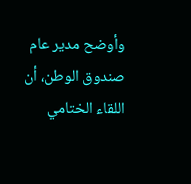وأوضح مدير عام صندوق الوطن، أن اللقاء الختامي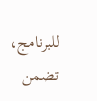للبرنامج، تضمن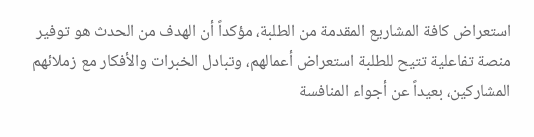استعراض كافة المشاريع المقدمة من الطلبة، مؤكداً أن الهدف من الحدث هو توفير منصة تفاعلية تتيح للطلبة استعراض أعمالهم، وتبادل الخبرات والأفكار مع زملائهم المشاركين، بعيداً عن أجواء المنافسة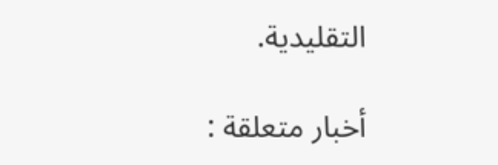التقليدية.

أخبار متعلقة :